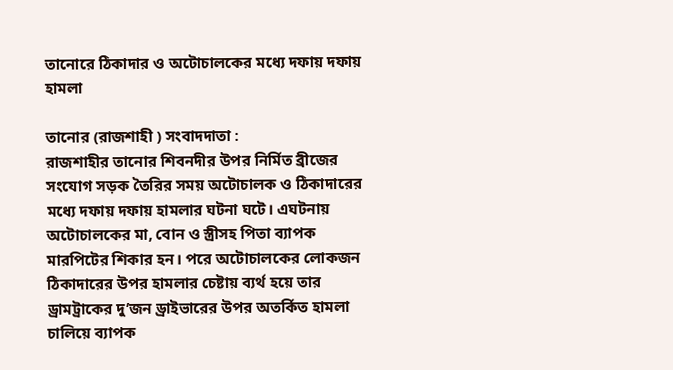তানোরে ঠিকাদার ও অটোচালকের মধ্যে দফায় দফায় হামলা

তানোর (রাজশাহী ) সংবাদদাতা :
রাজশাহীর তানোর শিবনদীর উপর নির্মিত ব্রীজের সংযোগ সড়ক তৈরির সময় অটোচালক ও ঠিকাদারের মধ্যে দফায় দফায় হামলার ঘটনা ঘটে। এঘটনায় অটোচালকের মা, বোন ও স্ত্রীসহ পিতা ব্যাপক মারপিটের শিকার হন। পরে অটোচালকের লোকজন ঠিকাদারের উপর হামলার চেষ্টায় ব্যর্থ হয়ে তার ড্রামট্রাকের দু’জন ড্রাইভারের উপর অতর্কিত হামলা চালিয়ে ব্যাপক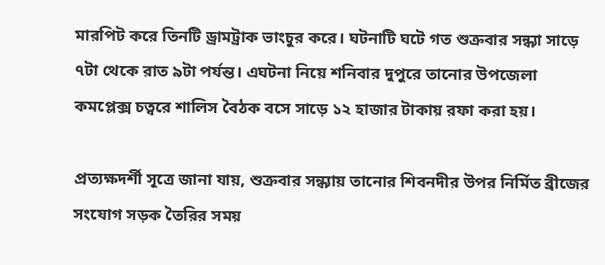মারপিট করে তিনটি ড্রামট্রাক ভাংচুর করে। ঘটনাটি ঘটে গত শুক্রবার সন্ধ্যা সাড়ে ৭টা থেকে রাত ৯টা পর্যন্ত। এঘটনা নিয়ে শনিবার দুপুরে তানোর উপজেলা কমপ্লেক্স চত্বরে শালিস বৈঠক বসে সাড়ে ১২ হাজার টাকায় রফা করা হয়।

প্রত্যক্ষদর্শী সূত্রে জানা যায়, শুক্রবার সন্ধ্যায় তানোর শিবনদীর উপর নির্মিত ব্রীজের সংযোগ সড়ক তৈরির সময়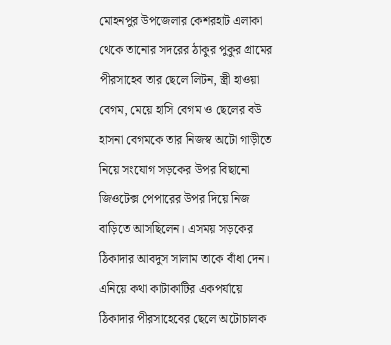মোহনপুর উপজেলার কেশরহাট এলাকা থেকে তানোর সদরের ঠাকুর পুকুর গ্রামের পীরসাহেব তার ছেলে লিটন, স্ত্রী হাওয়া বেগম, মেয়ে হাসি বেগম ও ছেলের বউ হাসনা বেগমকে তার নিজস্ব অটো গাড়ীতে নিয়ে সংযোগ সড়কের উপর বিছানো জিওটেক্স পেপারের উপর দিয়ে নিজ বাড়িতে আসছিলেন। এসময় সড়কের ঠিকাদার আবদুস সালাম তাকে বাঁধা দেন। এনিয়ে কথা কাটাকাটির একপর্যায়ে ঠিকাদার পীরসাহেবের ছেলে অটোচালক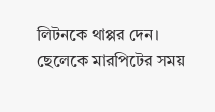লিটনকে থাপ্পর দেন। ছেলেকে মারপিটের সময়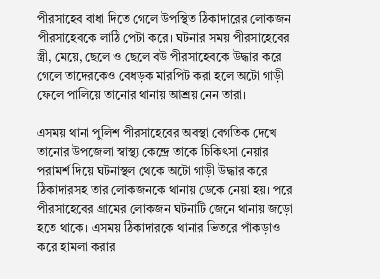পীরসাহেব বাধা দিতে গেলে উপস্থিত ঠিকাদারের লোকজন পীরসাহেবকে লাঠি পেটা করে। ঘটনার সময় পীরসাহেবের স্ত্রী, মেয়ে, ছেলে ও ছেলে বউ পীরসাহেবকে উদ্ধার করে গেলে তাদেরকেও বেধড়ক মারপিট করা হলে অটো গাড়ী ফেলে পালিয়ে তানোর থানায় আশ্রয় নেন তারা।

এসময় থানা পুলিশ পীরসাহেবের অবস্থা বেগতিক দেখে তানোর উপজেলা স্বাস্থ্য কেন্দ্রে তাকে চিকিৎসা নেয়ার পরামর্শ দিয়ে ঘটনাস্থল থেকে অটো গাড়ী উদ্ধার করে ঠিকাদারসহ তার লোকজনকে থানায় ডেকে নেয়া হয়। পরে পীরসাহেবের গ্রামের লোকজন ঘটনাটি জেনে থানায় জড়ো হতে থাকে। এসময় ঠিকাদারকে থানার ভিতরে পাঁকড়াও করে হামলা করার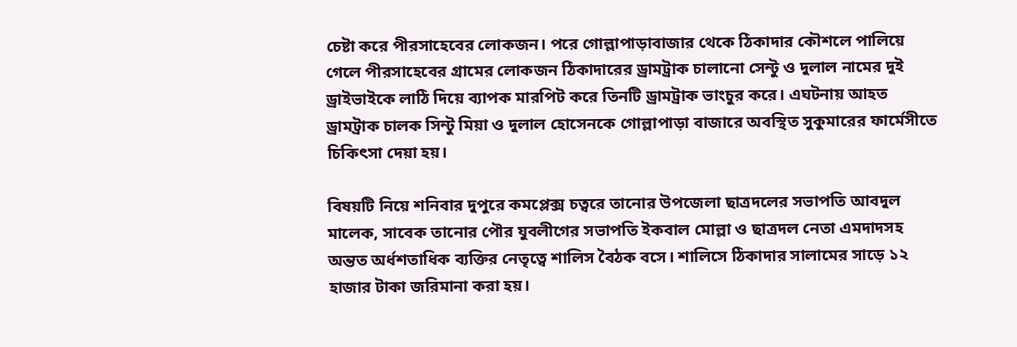চেষ্টা করে পীরসাহেবের লোকজন। পরে গোল্লাপাড়াবাজার থেকে ঠিকাদার কৌশলে পালিয়ে গেলে পীরসাহেবের গ্রামের লোকজন ঠিকাদারের ড্রামট্রাক চালানো সেন্টু ও দুলাল নামের দুই ড্রাইভাইকে লাঠি দিয়ে ব্যাপক মারপিট করে তিনটি ড্রামট্রাক ভাংচুর করে। এঘটনায় আহত ড্রামট্রাক চালক সিন্টু মিয়া ও দুলাল হোসেনকে গোল্লাপাড়া বাজারে অবস্থিত সুকুমারের ফার্মেসীতে চিকিৎসা দেয়া হয়।

বিষয়টি নিয়ে শনিবার দুপুরে কমপ্লেক্স চত্বরে তানোর উপজেলা ছাত্রদলের সভাপতি আবদুল মালেক, সাবেক তানোর পৌর যুবলীগের সভাপতি ইকবাল মোল্লা ও ছাত্রদল নেতা এমদাদসহ অন্তত অর্ধশতাধিক ব্যক্তির নেতৃত্বে শালিস বৈঠক বসে। শালিসে ঠিকাদার সালামের সাড়ে ১২ হাজার টাকা জরিমানা করা হয়।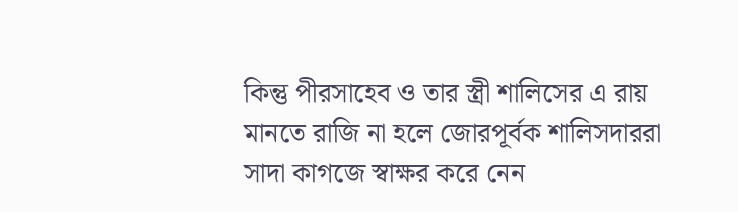কিন্তু পীরসাহেব ও তার স্ত্রী শালিসের এ রায় মানতে রাজি না হলে জোরপূর্বক শালিসদাররা সাদা কাগজে স্বাক্ষর করে নেন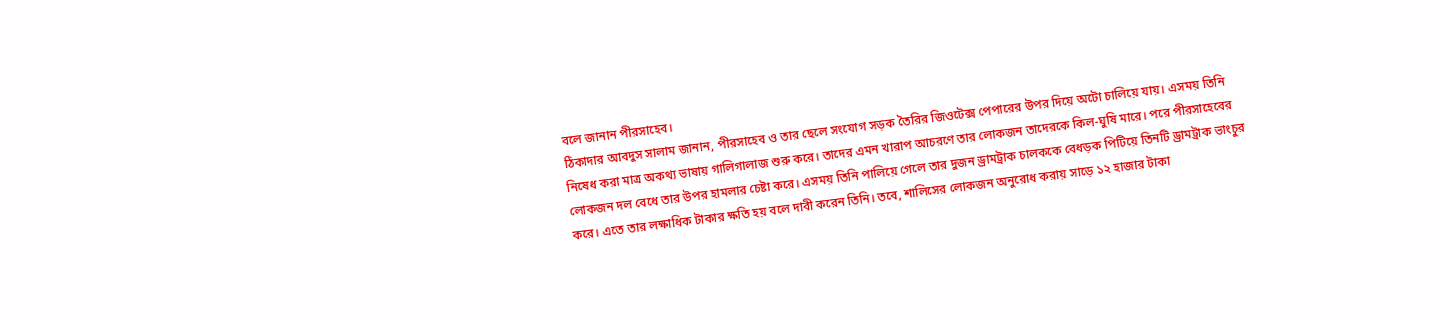বলে জানান পীরসাহেব।
ঠিকাদার আবদুস সালাম জানান, পীরসাহেব ও তার ছেলে সংযোগ সড়ক তৈরির জিওটেক্স পেপারের উপর দিয়ে অটো চালিয়ে যায়। এসময় তিনি নিষেধ করা মাত্র অকথ্য ভাষায় গালিগালাজ শুরু করে। তাদের এমন খারাপ আচরণে তার লোকজন তাদেরকে কিল-ঘুষি মারে। পরে পীরসাহেবের লোকজন দল বেধে তার উপর হামলার চেষ্টা করে। এসময় তিনি পালিয়ে গেলে তার দুজন ড্রামট্রাক চালককে বেধড়ক পিটিয়ে তিনটি ড্রামট্রাক ভাংচুর করে। এতে তার লক্ষাধিক টাকার ক্ষতি হয় বলে দাবী করেন তিনি। তবে, শালিসের লোকজন অনুরোধ করায় সাড়ে ১২ হাজার টাকা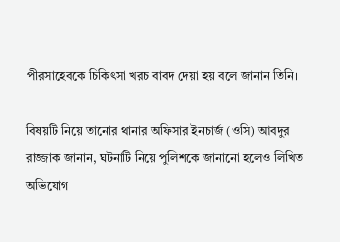পীরসাহেবকে চিকিৎসা খরচ বাবদ দেয়া হয় বলে জানান তিনি।

বিষয়টি নিয়ে তানোর থানার অফিসার ইনচার্জ (ওসি) আবদুর রাজ্জাক জানান, ঘটনাটি নিয়ে পুলিশকে জানানো হলেও লিখিত অভিযোগ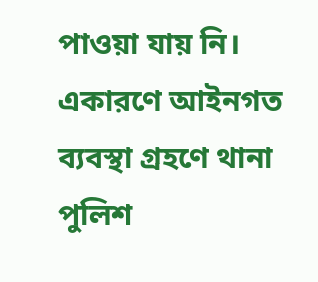পাওয়া যায় নি। একারণে আইনগত ব্যবস্থা গ্রহণে থানা পুলিশ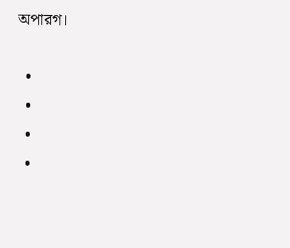অপারগ।

  •
  •
  •
  •